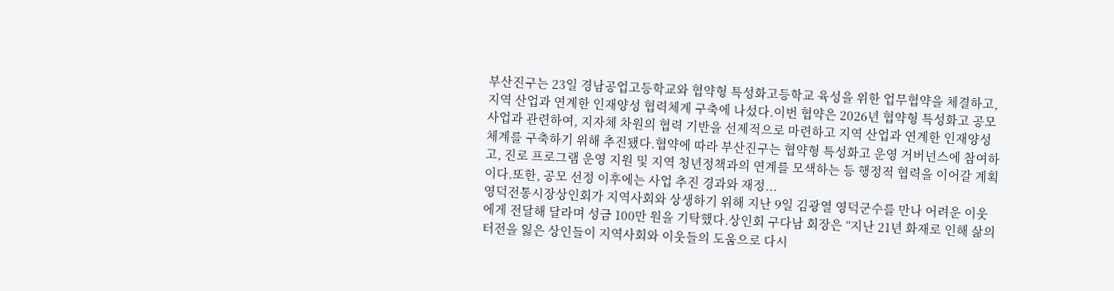부산진구는 23일 경남공업고등학교와 협약형 특성화고등학교 육성을 위한 업무협약을 체결하고, 지역 산업과 연계한 인재양성 협력체계 구축에 나섰다.이번 협약은 2026년 협약형 특성화고 공모사업과 관련하여, 지자체 차원의 협력 기반을 선제적으로 마련하고 지역 산업과 연계한 인재양성 체계를 구축하기 위해 추진됐다.협약에 따라 부산진구는 협약형 특성화고 운영 거버넌스에 참여하고, 진로 프로그램 운영 지원 및 지역 청년정책과의 연계를 모색하는 등 행정적 협력을 이어갈 계획이다.또한, 공모 선정 이후에는 사업 추진 경과와 재정...
영덕전통시장상인회가 지역사회와 상생하기 위해 지난 9일 김광열 영덕군수를 만나 어려운 이웃에게 전달해 달라며 성금 100만 원을 기탁했다.상인회 구다남 회장은 “지난 21년 화재로 인해 삶의 터전을 잃은 상인들이 지역사회와 이웃들의 도움으로 다시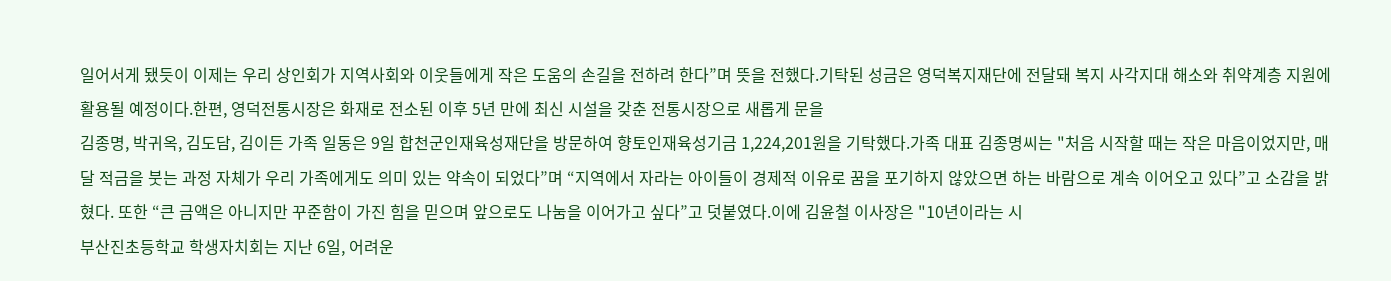일어서게 됐듯이 이제는 우리 상인회가 지역사회와 이웃들에게 작은 도움의 손길을 전하려 한다”며 뜻을 전했다.기탁된 성금은 영덕복지재단에 전달돼 복지 사각지대 해소와 취약계층 지원에 활용될 예정이다.한편, 영덕전통시장은 화재로 전소된 이후 5년 만에 최신 시설을 갖춘 전통시장으로 새롭게 문을
김종명, 박귀옥, 김도담, 김이든 가족 일동은 9일 합천군인재육성재단을 방문하여 향토인재육성기금 1,224,201원을 기탁했다.가족 대표 김종명씨는 "처음 시작할 때는 작은 마음이었지만, 매달 적금을 붓는 과정 자체가 우리 가족에게도 의미 있는 약속이 되었다”며 “지역에서 자라는 아이들이 경제적 이유로 꿈을 포기하지 않았으면 하는 바람으로 계속 이어오고 있다”고 소감을 밝혔다. 또한 “큰 금액은 아니지만 꾸준함이 가진 힘을 믿으며 앞으로도 나눔을 이어가고 싶다”고 덧붙였다.이에 김윤철 이사장은 "10년이라는 시
부산진초등학교 학생자치회는 지난 6일, 어려운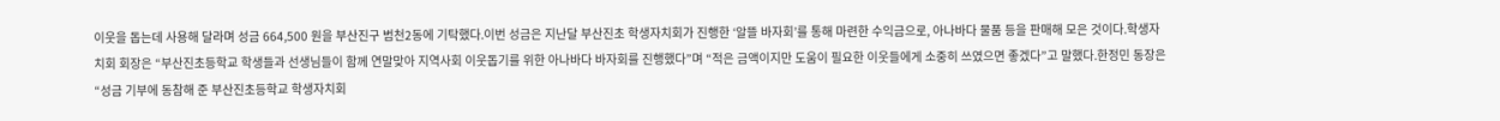이웃을 돕는데 사용해 달라며 성금 664,500 원을 부산진구 범천2동에 기탁했다.이번 성금은 지난달 부산진초 학생자치회가 진행한 ‘알뜰 바자회’를 통해 마련한 수익금으로, 아나바다 물품 등을 판매해 모은 것이다.학생자치회 회장은 “부산진초등학교 학생들과 선생님들이 함께 연말맞아 지역사회 이웃돕기를 위한 아나바다 바자회를 진행했다”며 “적은 금액이지만 도움이 필요한 이웃들에게 소중히 쓰였으면 좋겠다”고 말했다.한정민 동장은 “성금 기부에 동참해 준 부산진초등학교 학생자치회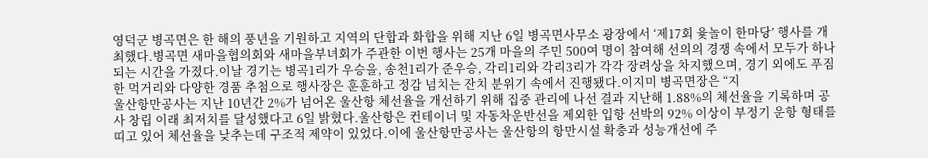영덕군 병곡면은 한 해의 풍년을 기원하고 지역의 단합과 화합을 위해 지난 6일 병곡면사무소 광장에서 ‘제17회 윷놀이 한마당’ 행사를 개최했다.병곡면 새마을협의회와 새마을부녀회가 주관한 이번 행사는 25개 마을의 주민 500여 명이 참여해 선의의 경쟁 속에서 모두가 하나 되는 시간을 가졌다.이날 경기는 병곡1리가 우승을, 송천1리가 준우승, 각리1리와 각리3리가 각각 장려상을 차지했으며, 경기 외에도 푸짐한 먹거리와 다양한 경품 추첨으로 행사장은 훈훈하고 정감 넘치는 잔치 분위기 속에서 진행됐다.이지미 병곡면장은 “지
울산항만공사는 지난 10년간 2%가 넘어온 울산항 체선율을 개선하기 위해 집중 관리에 나선 결과 지난해 1.88%의 체선율을 기록하며 공사 창립 이래 최저치를 달성했다고 6일 밝혔다.울산항은 컨테이너 및 자동차운반선을 제외한 입항 선박의 92% 이상이 부정기 운항 형태를 띠고 있어 체선율을 낮추는데 구조적 제약이 있었다.이에 울산항만공사는 울산항의 항만시설 확충과 성능개선에 주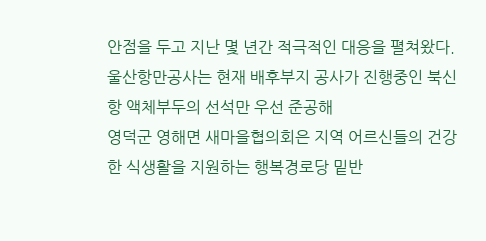안점을 두고 지난 몇 년간 적극적인 대응을 펼쳐왔다.울산항만공사는 현재 배후부지 공사가 진행중인 북신항 액체부두의 선석만 우선 준공해
영덕군 영해면 새마을협의회은 지역 어르신들의 건강한 식생활을 지원하는 행복경로당 밑반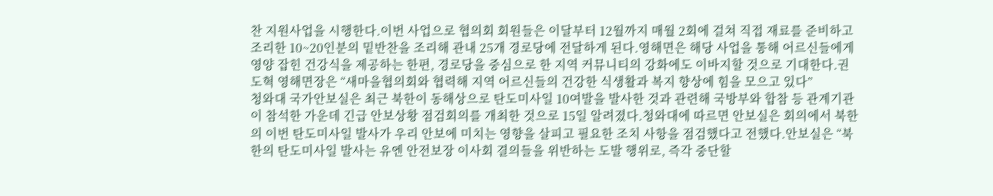찬 지원사업을 시행한다.이번 사업으로 협의회 회원들은 이달부터 12월까지 매월 2회에 걸쳐 직접 재료를 준비하고 조리한 10~20인분의 밑반찬을 조리해 관내 25개 경로당에 전달하게 된다.영해면은 해당 사업을 통해 어르신들에게 영양 잡힌 건강식을 제공하는 한편, 경로당을 중심으로 한 지역 커뮤니티의 강화에도 이바지할 것으로 기대한다.권도혁 영해면장은 “새마을협의회와 협력해 지역 어르신들의 건강한 식생활과 복지 향상에 힘을 모으고 있다”
청와대 국가안보실은 최근 북한이 동해상으로 탄도미사일 10여발을 발사한 것과 관련해 국방부와 합참 등 관계기관이 참석한 가운데 긴급 안보상황 점검회의를 개최한 것으로 15일 알려졌다.청와대에 따르면 안보실은 회의에서 북한의 이번 탄도미사일 발사가 우리 안보에 미치는 영향을 살피고 필요한 조치 사항을 점검했다고 전했다.안보실은 “북한의 탄도미사일 발사는 유엔 안전보장 이사회 결의들을 위반하는 도발 행위로, 즉각 중단할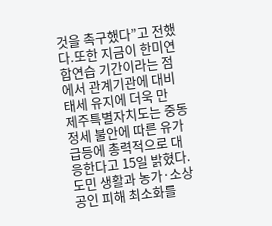것을 촉구했다”고 전했다.또한 지금이 한미연합연습 기간이라는 점에서 관계기관에 대비 태세 유지에 더욱 만
제주특별자치도는 중동 정세 불안에 따른 유가 급등에 총력적으로 대응한다고 15일 밝혔다. 도민 생활과 농가·소상공인 피해 최소화를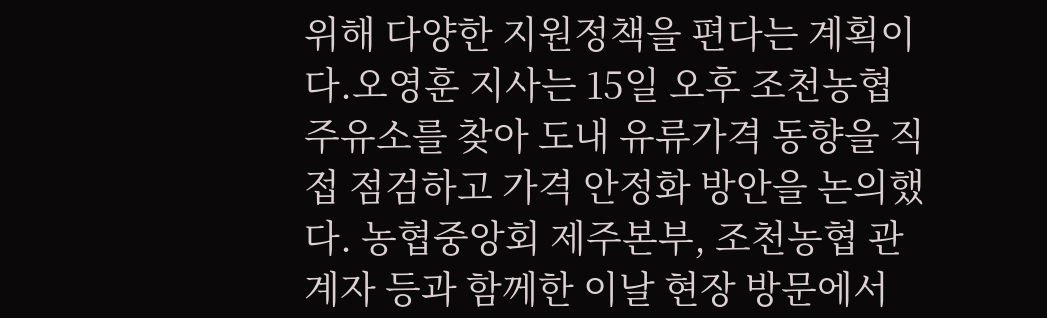위해 다양한 지원정책을 편다는 계획이다.오영훈 지사는 15일 오후 조천농협 주유소를 찾아 도내 유류가격 동향을 직접 점검하고 가격 안정화 방안을 논의했다. 농협중앙회 제주본부, 조천농협 관계자 등과 함께한 이날 현장 방문에서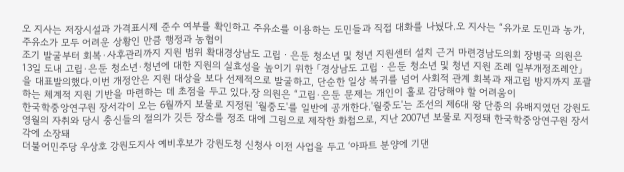오 지사는 저장시설과 가격표시제 준수 여부를 확인하고 주유소를 이용하는 도민들과 직접 대화를 나눴다.오 지사는 “유가로 도민과 농가, 주유소가 모두 어려운 상황인 만큼 행정과 농협이
조기 발굴부터 회복·사후관리까지 지원 범위 확대경상남도 고립ㆍ은둔 청소년 및 청년 지원센터 설치 근거 마련경남도의회 장병국 의원은 13일 도내 고립·은둔 청소년·청년에 대한 지원의 실효성을 높이기 위한 「경상남도 고립ㆍ은둔 청소년 및 청년 지원 조례 일부개정조례안」을 대표발의했다.이번 개정안은 지원 대상을 보다 선제적으로 발굴하고, 단순한 일상 복귀를 넘어 사회적 관계 회복과 재고립 방지까지 포괄하는 체계적 지원 기반을 마련하는 데 초점을 두고 있다.장 의원은 “고립·은둔 문제는 개인이 홀로 감당해야 할 어려움이
한국학중앙연구원 장서각이 오는 6월까지 보물로 지정된 '월중도'를 일반에 공개한다.'월중도'는 조선의 제6대 왕 단종의 유배지였던 강원도 영월의 자취와 당시 충신들의 절의가 깃든 장소를 정조 대에 그림으로 제작한 화첩으로, 지난 2007년 보물로 지정돼 한국학중앙연구원 장서각에 소장돼
더불어민주당 우상호 강원도지사 예비후보가 강원도청 신청사 이전 사업을 두고 ‘아파트 분양에 기댄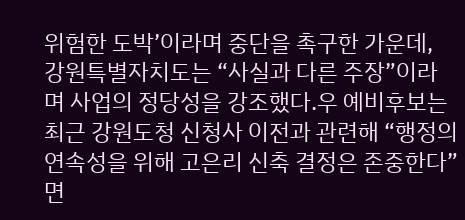위험한 도박’이라며 중단을 촉구한 가운데, 강원특별자치도는 “사실과 다른 주장”이라며 사업의 정당성을 강조했다.우 예비후보는 최근 강원도청 신청사 이전과 관련해 “행정의 연속성을 위해 고은리 신축 결정은 존중한다”면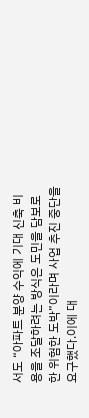서도 “아파트 분양 수익에 기대 신축 비용을 조달하려는 방식은 도민을 담보로 한 위험한 도박”이라며 사업 추진 중단을 요구했다.이에 대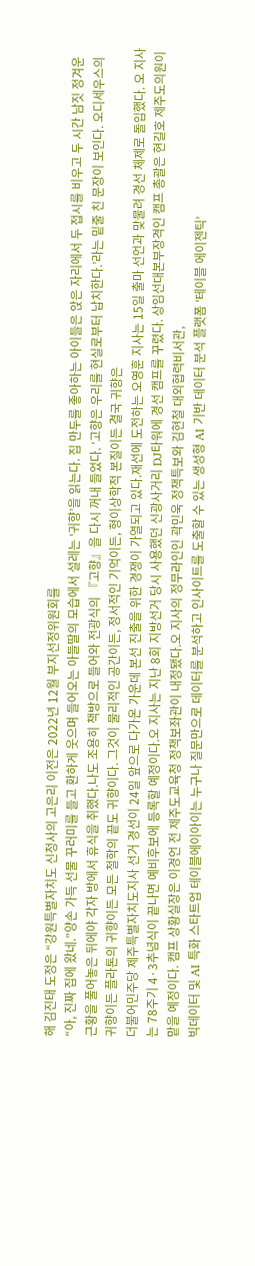해 김진태 도정은 “강원특별자치도 신청사의 고은리 이전은 2022년 12월 부지선정위원회를
“아, 진짜 집에 왔네.”양손 가득 선물 꾸러미를 들고 환하게 웃으며 들어오는 아들딸의 모습에서 설레는 ‘귀향’을 읽는다. 집 만두를 좋아하는 아이들은 앉은 자리에서 두 접시를 비우고 두 시간 남짓 정겨운 근황을 풀어놓은 뒤에야 각자 방에서 휴식을 취했다.나도 조용히 책방으로 들어와 전광식의 『고향』을 다시 꺼내 들었다. ‘고향은 우리를 현실로부터 납치한다.’라는 밑줄 친 문장이 보인다. 오디세우스의 귀향이든 플라톤의 귀향이든 모든 철학의 끝도 귀향이다. 그것이 물리적인 공간이든, 정서적인 기억이든, 형이상학적 본질이든 결국 귀향은
더불어민주당 제주특별자치도지사 선거 경선이 24일 앞으로 다가온 가운데 본선 진출을 위한 경쟁이 가열되고 있다.재선에 도전하는 오영훈 지사는 15일 출마 선언과 맞물려 경선 체제로 돌입했다. 오 지사는 78주기 4·3추념식이 끝나면 예비후보에 등록할 예정이다.오 지사는 지난 8회 지방선거 당시 사용했던 신광사거리 DJ타워에 경선 캠프를 꾸렸다. 상임선대본부장격인 캠프 총괄은 현길호 제주도의원이 맡을 예정이다. 캠프 상황실장은 이경언 전 제주도교육청 정책보좌관이 내정됐다.오 지사의 정무라인인 곽민욱 정책특보와 김현철 대외협력비서관,
빅데이터 및 AI 특화 스타트업 테이블에이아이는 누구나 질문만으로 데이터를 분석하고 인사이트를 도출할 수 있는 생성형 AI 기반 데이터 분석 플랫폼 ‘테이블 에이젠틱’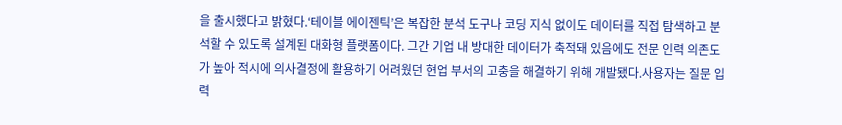을 출시했다고 밝혔다.‘테이블 에이젠틱’은 복잡한 분석 도구나 코딩 지식 없이도 데이터를 직접 탐색하고 분석할 수 있도록 설계된 대화형 플랫폼이다. 그간 기업 내 방대한 데이터가 축적돼 있음에도 전문 인력 의존도가 높아 적시에 의사결정에 활용하기 어려웠던 현업 부서의 고충을 해결하기 위해 개발됐다.사용자는 질문 입력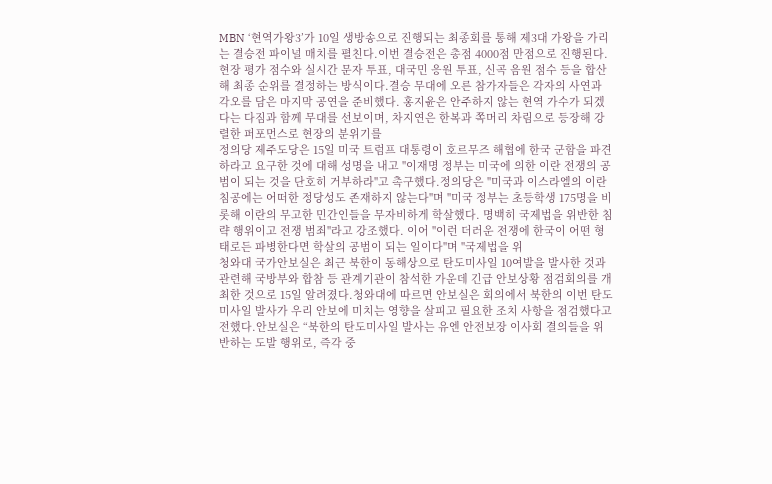MBN ‘현역가왕3’가 10일 생방송으로 진행되는 최종회를 통해 제3대 가왕을 가리는 결승전 파이널 매치를 펼친다.이번 결승전은 총점 4000점 만점으로 진행된다. 현장 평가 점수와 실시간 문자 투표, 대국민 응원 투표, 신곡 음원 점수 등을 합산해 최종 순위를 결정하는 방식이다.결승 무대에 오른 참가자들은 각자의 사연과 각오를 담은 마지막 공연을 준비했다. 홍지윤은 안주하지 않는 현역 가수가 되겠다는 다짐과 함께 무대를 선보이며, 차지연은 한복과 쪽머리 차림으로 등장해 강렬한 퍼포먼스로 현장의 분위기를
정의당 제주도당은 15일 미국 트럼프 대통령이 호르무즈 해협에 한국 군함을 파견하라고 요구한 것에 대해 성명을 내고 "이재명 정부는 미국에 의한 이란 전쟁의 공범이 되는 것을 단호히 거부하라"고 촉구했다.정의당은 "미국과 이스라엘의 이란 침공에는 어떠한 정당성도 존재하지 않는다"며 "미국 정부는 초등학생 175명을 비롯해 이란의 무고한 민간인들을 무자비하게 학살했다. 명백히 국제법을 위반한 침략 행위이고 전쟁 범죄"라고 강조했다. 이어 "이런 더러운 전쟁에 한국이 어떤 형태로든 파병한다면 학살의 공범이 되는 일이다"며 "국제법을 위
청와대 국가안보실은 최근 북한이 동해상으로 탄도미사일 10여발을 발사한 것과 관련해 국방부와 합참 등 관계기관이 참석한 가운데 긴급 안보상황 점검회의를 개최한 것으로 15일 알려졌다.청와대에 따르면 안보실은 회의에서 북한의 이번 탄도미사일 발사가 우리 안보에 미치는 영향을 살피고 필요한 조치 사항을 점검했다고 전했다.안보실은 “북한의 탄도미사일 발사는 유엔 안전보장 이사회 결의들을 위반하는 도발 행위로, 즉각 중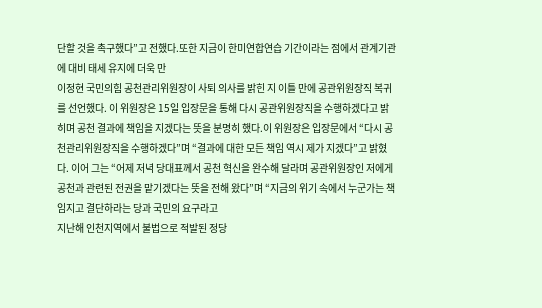단할 것을 촉구했다”고 전했다.또한 지금이 한미연합연습 기간이라는 점에서 관계기관에 대비 태세 유지에 더욱 만
이정현 국민의힘 공천관리위원장이 사퇴 의사를 밝힌 지 이틀 만에 공관위원장직 복귀를 선언했다. 이 위원장은 15일 입장문을 통해 다시 공관위원장직을 수행하겠다고 밝히며 공천 결과에 책임을 지겠다는 뜻을 분명히 했다.이 위원장은 입장문에서 “다시 공천관리위원장직을 수행하겠다”며 “결과에 대한 모든 책임 역시 제가 지겠다”고 밝혔다. 이어 그는 “어제 저녁 당대표께서 공천 혁신을 완수해 달라며 공관위원장인 저에게 공천과 관련된 전권을 맡기겠다는 뜻을 전해 왔다”며 “지금의 위기 속에서 누군가는 책임지고 결단하라는 당과 국민의 요구라고
지난해 인천지역에서 불법으로 적발된 정당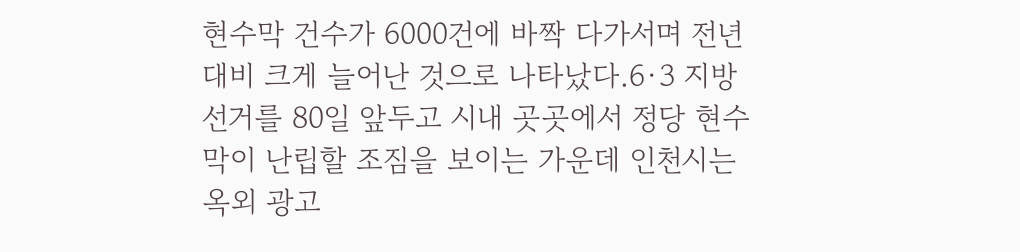현수막 건수가 6000건에 바짝 다가서며 전년 대비 크게 늘어난 것으로 나타났다.6·3 지방선거를 80일 앞두고 시내 곳곳에서 정당 현수막이 난립할 조짐을 보이는 가운데 인천시는 옥외 광고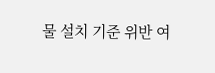물 설치 기준 위반 여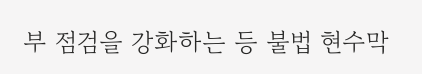부 점검을 강화하는 등 불법 현수막